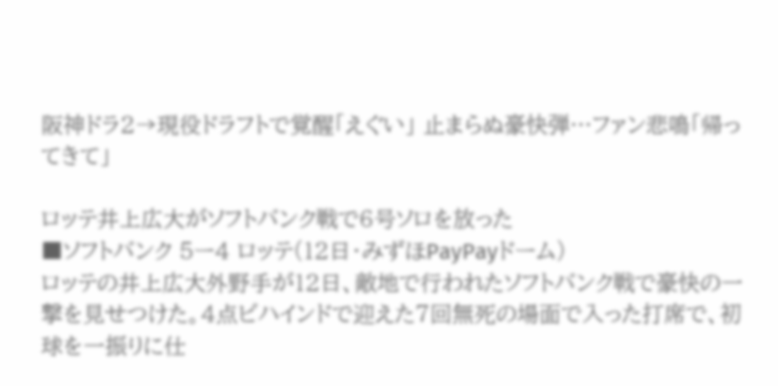阪神ドラ2→現役ドラフトで覚醒「えぐい」 止まらぬ豪快弾…ファン悲鳴「帰ってきて」

ロッテ井上広大がソフトバンク戦で6号ソロを放った
■ソフトバンク 5ー4 ロッテ(12日・みずほPayPayドーム)
ロッテの井上広大外野手が12日、敵地で行われたソフトバンク戦で豪快の一撃を見せつけた。4点ビハインドで迎えた7回無死の場面で入った打席で、初球を一振りに仕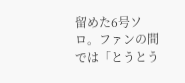留めた6号ソロ。ファンの間では「とうとう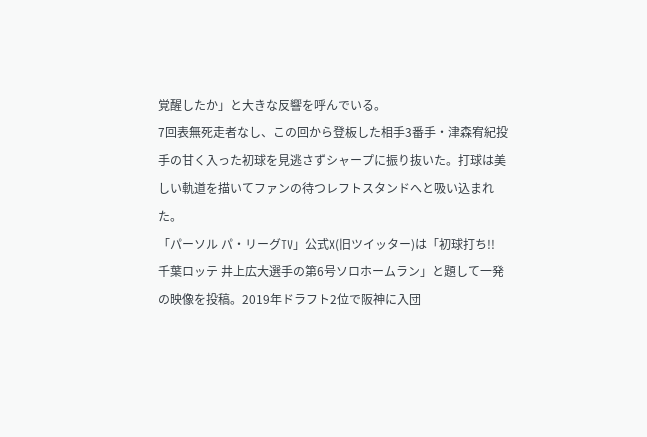覚醒したか」と大きな反響を呼んでいる。
7回表無死走者なし、この回から登板した相手3番手・津森宥紀投手の甘く入った初球を見逃さずシャープに振り抜いた。打球は美しい軌道を描いてファンの待つレフトスタンドへと吸い込まれた。
「パーソル パ・リーグTV」公式X(旧ツイッター)は「初球打ち!! 千葉ロッテ 井上広大選手の第6号ソロホームラン」と題して一発の映像を投稿。2019年ドラフト2位で阪神に入団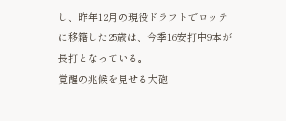し、昨年12月の現役ドラフトでロッテに移籍した25歳は、今季16安打中9本が長打となっている。
覚醒の兆候を見せる大砲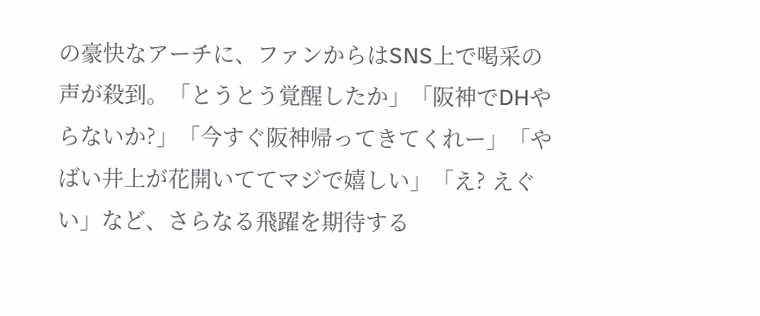の豪快なアーチに、ファンからはSNS上で喝采の声が殺到。「とうとう覚醒したか」「阪神でDHやらないか?」「今すぐ阪神帰ってきてくれー」「やばい井上が花開いててマジで嬉しい」「え? えぐい」など、さらなる飛躍を期待する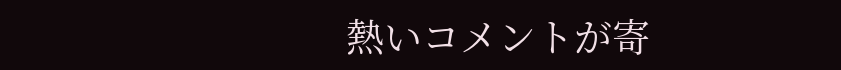熱いコメントが寄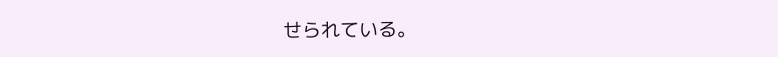せられている。